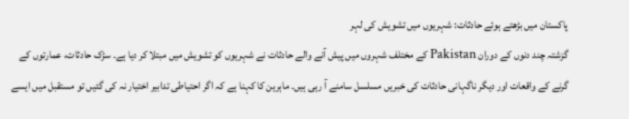پاکستان میں بڑھتے ہوئے حادثات: شہریوں میں تشویش کی لہر
گزشتہ چند دنوں کے دوران Pakistan کے مختلف شہروں میں پیش آنے والے حادثات نے شہریوں کو تشویش میں مبتلا کر دیا ہے۔ سڑک حادثات، عمارتوں کے گرنے کے واقعات اور دیگر ناگہانی حادثات کی خبریں مسلسل سامنے آ رہی ہیں۔ ماہرین کا کہنا ہے کہ اگر احتیاطی تدابیر اختیار نہ کی گئیں تو مستقبل میں ایسے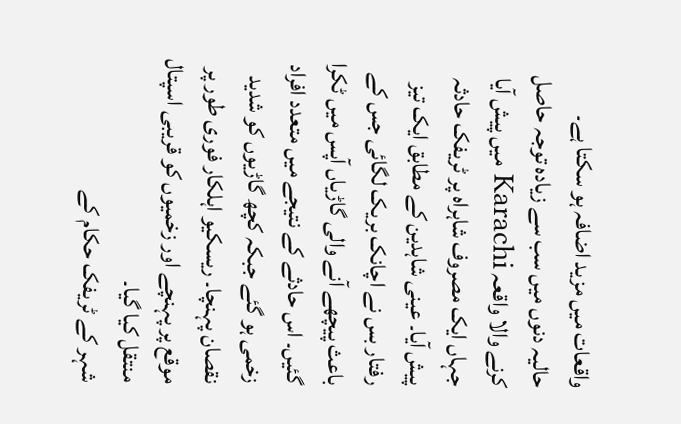واقعات میں مزید اضافہ ہو سکتا ہے۔
حالیہ دنوں میں سب سے زیادہ توجہ حاصل کرنے والا واقعہ Karachi میں پیش آیا جہاں ایک مصروف شاہراہ پر ٹریفک حادثہ پیش آیا۔ عینی شاہدین کے مطابق ایک تیز رفتار بس نے اچانک بریک لگائی جس کے باعث پیچھے آنے والی گاڑیاں آپس میں ٹکرا گئیں۔ اس حادثے کے نتیجے میں متعدد افراد زخمی ہو گئے جبکہ کچھ گاڑیوں کو شدید نقصان پہنچا۔ ریسکیو اہلکار فوری طور پر موقع پر پہنچے اور زخمیوں کو قریبی اسپتال منتقل کیا گیا۔
شہر کے ٹریفک حکام کے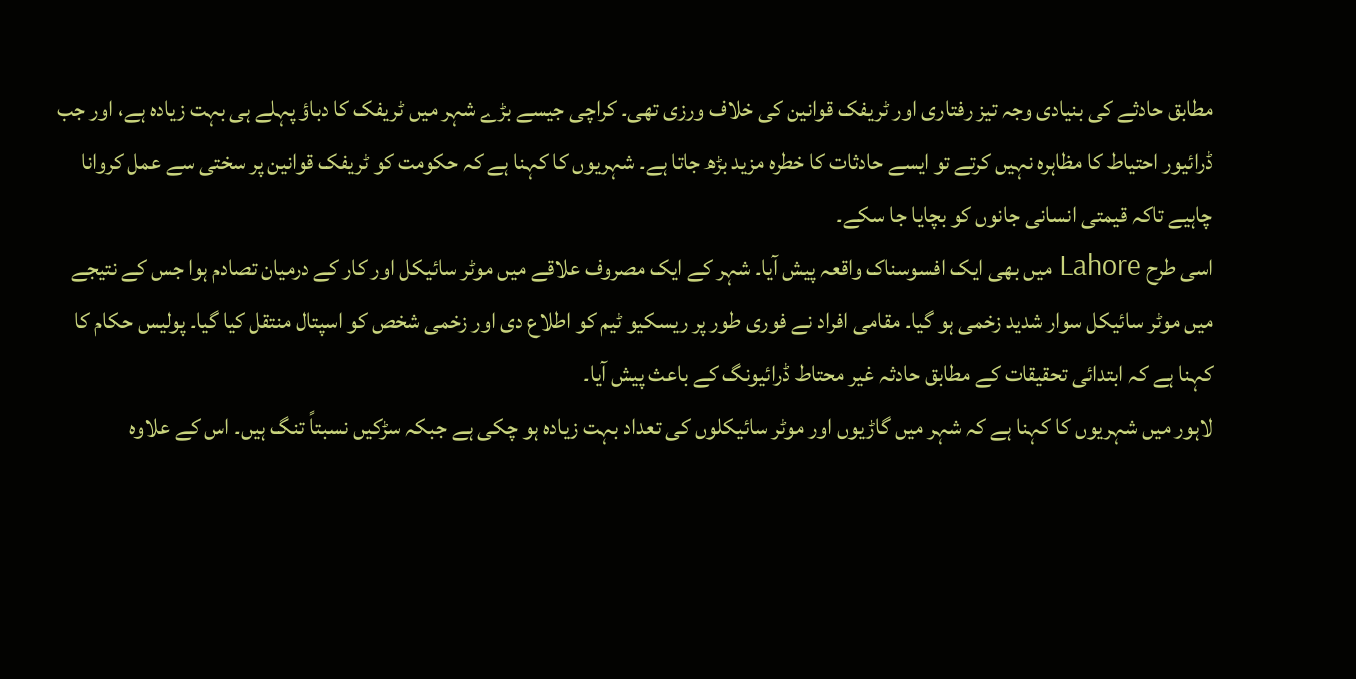مطابق حادثے کی بنیادی وجہ تیز رفتاری اور ٹریفک قوانین کی خلاف ورزی تھی۔ کراچی جیسے بڑے شہر میں ٹریفک کا دباؤ پہلے ہی بہت زیادہ ہے، اور جب ڈرائیور احتیاط کا مظاہرہ نہیں کرتے تو ایسے حادثات کا خطرہ مزید بڑھ جاتا ہے۔ شہریوں کا کہنا ہے کہ حکومت کو ٹریفک قوانین پر سختی سے عمل کروانا چاہیے تاکہ قیمتی انسانی جانوں کو بچایا جا سکے۔
اسی طرح Lahore میں بھی ایک افسوسناک واقعہ پیش آیا۔ شہر کے ایک مصروف علاقے میں موٹر سائیکل اور کار کے درمیان تصادم ہوا جس کے نتیجے میں موٹر سائیکل سوار شدید زخمی ہو گیا۔ مقامی افراد نے فوری طور پر ریسکیو ٹیم کو اطلاع دی اور زخمی شخص کو اسپتال منتقل کیا گیا۔ پولیس حکام کا کہنا ہے کہ ابتدائی تحقیقات کے مطابق حادثہ غیر محتاط ڈرائیونگ کے باعث پیش آیا۔
لاہور میں شہریوں کا کہنا ہے کہ شہر میں گاڑیوں اور موٹر سائیکلوں کی تعداد بہت زیادہ ہو چکی ہے جبکہ سڑکیں نسبتاً تنگ ہیں۔ اس کے علاوہ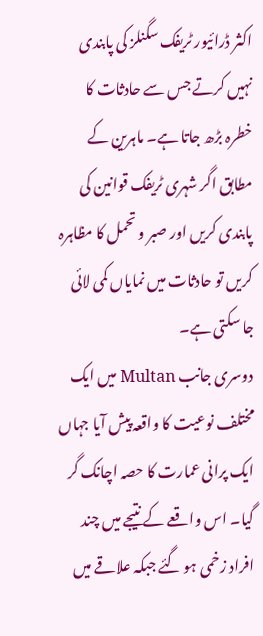اکثر ڈرائیور ٹریفک سگنلز کی پابندی نہیں کرتے جس سے حادثات کا خطرہ بڑھ جاتا ہے۔ ماہرین کے مطابق اگر شہری ٹریفک قوانین کی پابندی کریں اور صبر و تحمل کا مظاہرہ کریں تو حادثات میں نمایاں کمی لائی جا سکتی ہے۔
دوسری جانب Multan میں ایک مختلف نوعیت کا واقعہ پیش آیا جہاں ایک پرانی عمارت کا حصہ اچانک گر گیا۔ اس واقعے کے نتیجے میں چند افراد زخمی ہو گئے جبکہ علاقے میں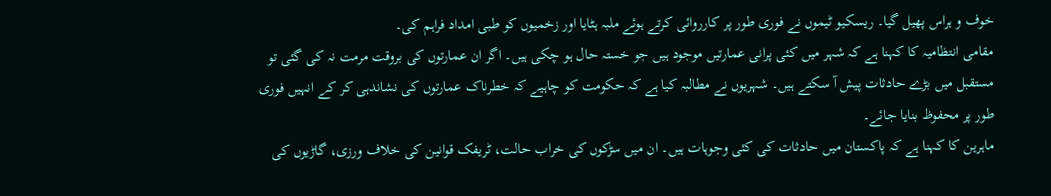خوف و ہراس پھیل گیا۔ ریسکیو ٹیموں نے فوری طور پر کارروائی کرتے ہوئے ملبہ ہٹایا اور زخمیوں کو طبی امداد فراہم کی۔
مقامی انتظامیہ کا کہنا ہے کہ شہر میں کئی پرانی عمارتیں موجود ہیں جو خستہ حال ہو چکی ہیں۔ اگر ان عمارتوں کی بروقت مرمت نہ کی گئی تو مستقبل میں بڑے حادثات پیش آ سکتے ہیں۔ شہریوں نے مطالبہ کیا ہے کہ حکومت کو چاہیے کہ خطرناک عمارتوں کی نشاندہی کر کے انہیں فوری طور پر محفوظ بنایا جائے۔
ماہرین کا کہنا ہے کہ پاکستان میں حادثات کی کئی وجوہات ہیں۔ ان میں سڑکوں کی خراب حالت، ٹریفک قوانین کی خلاف ورزی، گاڑیوں کی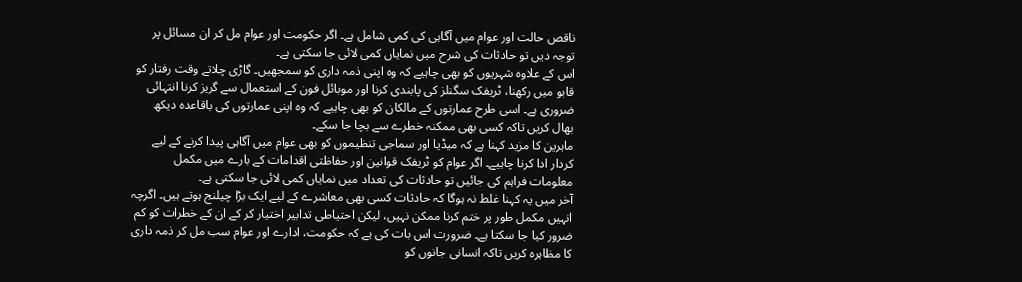ناقص حالت اور عوام میں آگاہی کی کمی شامل ہے۔ اگر حکومت اور عوام مل کر ان مسائل پر توجہ دیں تو حادثات کی شرح میں نمایاں کمی لائی جا سکتی ہے۔
اس کے علاوہ شہریوں کو بھی چاہیے کہ وہ اپنی ذمہ داری کو سمجھیں۔ گاڑی چلاتے وقت رفتار کو قابو میں رکھنا، ٹریفک سگنلز کی پابندی کرنا اور موبائل فون کے استعمال سے گریز کرنا انتہائی ضروری ہے۔ اسی طرح عمارتوں کے مالکان کو بھی چاہیے کہ وہ اپنی عمارتوں کی باقاعدہ دیکھ بھال کریں تاکہ کسی بھی ممکنہ خطرے سے بچا جا سکے۔
ماہرین کا مزید کہنا ہے کہ میڈیا اور سماجی تنظیموں کو بھی عوام میں آگاہی پیدا کرنے کے لیے کردار ادا کرنا چاہیے۔ اگر عوام کو ٹریفک قوانین اور حفاظتی اقدامات کے بارے میں مکمل معلومات فراہم کی جائیں تو حادثات کی تعداد میں نمایاں کمی لائی جا سکتی ہے۔
آخر میں یہ کہنا غلط نہ ہوگا کہ حادثات کسی بھی معاشرے کے لیے ایک بڑا چیلنج ہوتے ہیں۔ اگرچہ انہیں مکمل طور پر ختم کرنا ممکن نہیں، لیکن احتیاطی تدابیر اختیار کر کے ان کے خطرات کو کم ضرور کیا جا سکتا ہے۔ ضرورت اس بات کی ہے کہ حکومت، ادارے اور عوام سب مل کر ذمہ داری کا مظاہرہ کریں تاکہ انسانی جانوں کو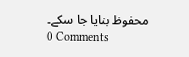محفوظ بنایا جا سکے۔
0 Comments